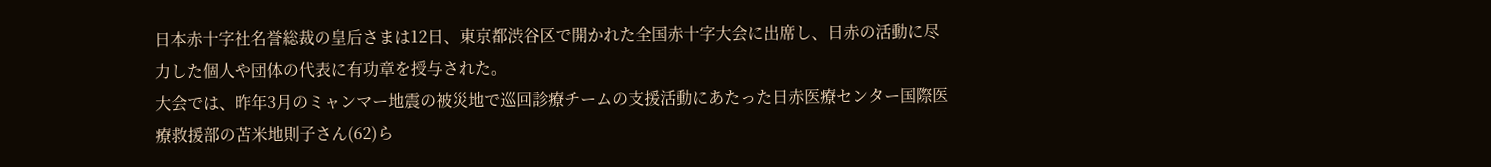日本赤十字社名誉総裁の皇后さまは12日、東京都渋谷区で開かれた全国赤十字大会に出席し、日赤の活動に尽力した個人や団体の代表に有功章を授与された。
大会では、昨年3月のミャンマー地震の被災地で巡回診療チームの支援活動にあたった日赤医療センター国際医療救援部の苫米地則子さん(62)ら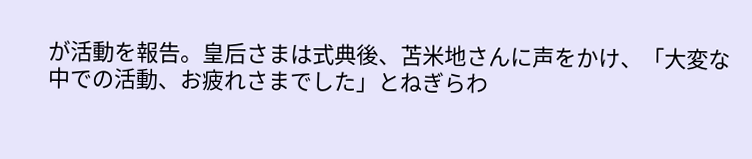が活動を報告。皇后さまは式典後、苫米地さんに声をかけ、「大変な中での活動、お疲れさまでした」とねぎらわ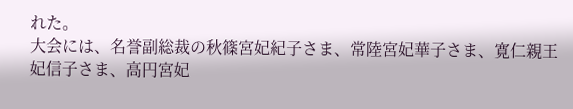れた。
大会には、名誉副総裁の秋篠宮妃紀子さま、常陸宮妃華子さま、寛仁親王妃信子さま、高円宮妃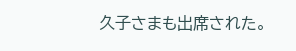久子さまも出席された。